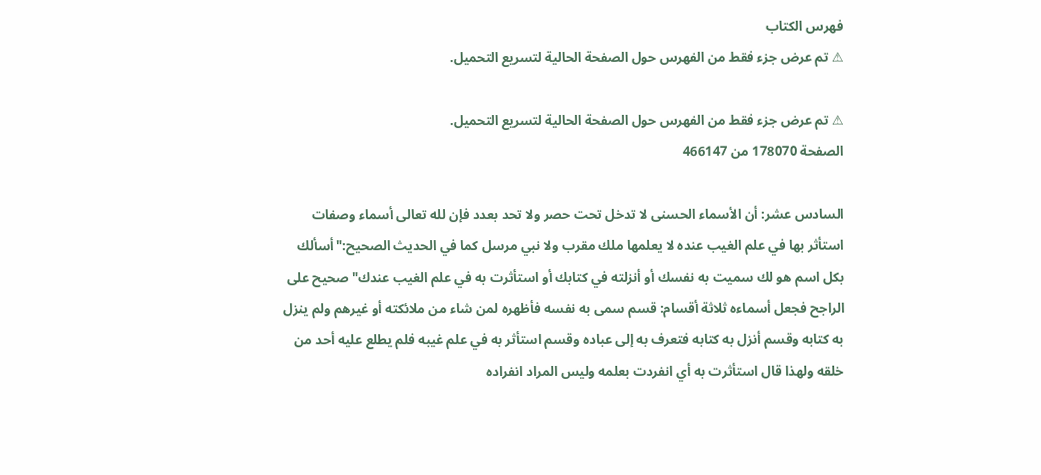فهرس الكتاب
⚠ تم عرض جزء فقط من الفهرس حول الصفحة الحالية لتسريع التحميل.

⚠ تم عرض جزء فقط من الفهرس حول الصفحة الحالية لتسريع التحميل.
الصفحة 178070 من 466147

السادس عشر: أن الأسماء الحسنى لا تدخل تحت حصر ولا تحد بعدد فإن لله تعالى أسماء وصفات استأثر بها في علم الغيب عنده لا يعلمها ملك مقرب ولا نبي مرسل كما في الحديث الصحيح:"أسألك بكل اسم هو لك سميت به نفسك أو أنزلته في كتابك أو استأثرت به في علم الغيب عندك"صحيح على الراجح فجعل أسماءه ثلاثة أقسام: قسم سمى به نفسه فأظهره لمن شاء من ملائكته أو غيرهم ولم ينزل به كتابه وقسم أنزل به كتابه فتعرف به إلى عباده وقسم استأثر به في علم غيبه فلم يطلع عليه أحد من خلقه ولهذا قال استأثرت به أي انفردت بعلمه وليس المراد انفراده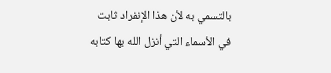بالتسمي به لأن هذا الإنفراد ثابت في الأسماء التي أنزل الله بها كتابه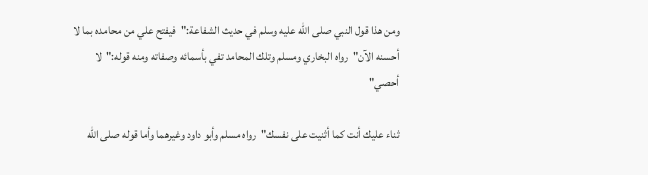ومن هذا قول النبي صلى الله عليه وسلم في حديث الشفاعة:"فيفتح علي من محامده بما لا أحسنه الآن"رواه البخاري ومسلم وتلك المحامد تفي بأسمائه وصفاته ومنه قوله:"لا أحصي"

ثناء عليك أنت كما أثنيت على نفسك"رواه مسلم وأبو داود وغيرهما وأما قوله صلى الله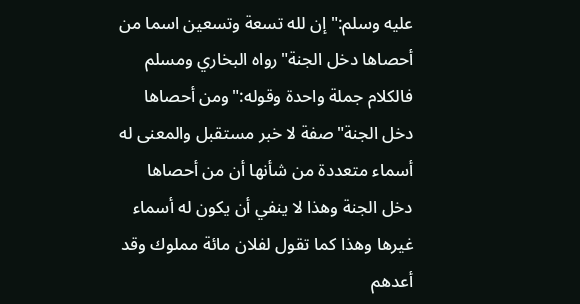عليه وسلم:"إن لله تسعة وتسعين اسما من أحصاها دخل الجنة"رواه البخاري ومسلم فالكلام جملة واحدة وقوله:"ومن أحصاها دخل الجنة"صفة لا خبر مستقبل والمعنى له أسماء متعددة من شأنها أن من أحصاها دخل الجنة وهذا لا ينفي أن يكون له أسماء غيرها وهذا كما تقول لفلان مائة مملوك وقد أعدهم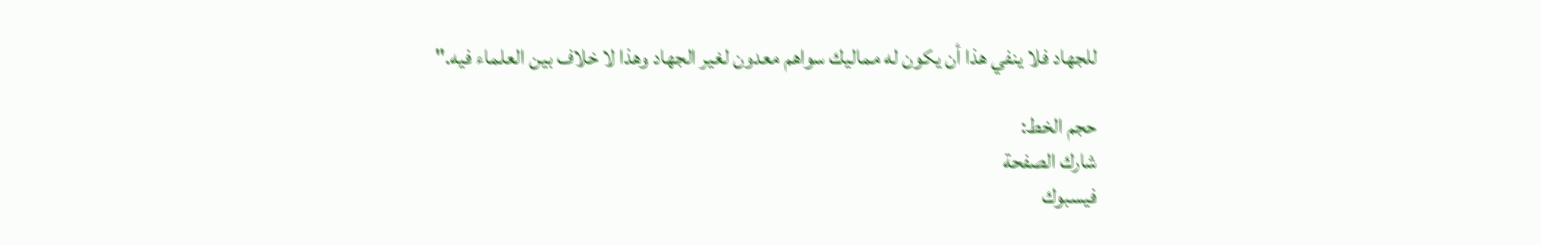للجهاد فلا ينفي هذا أن يكون له مماليك سواهم معدون لغير الجهاد وهذا لا خلاف بين العلماء فيه."

حجم الخط:
شارك الصفحة
فيسبوك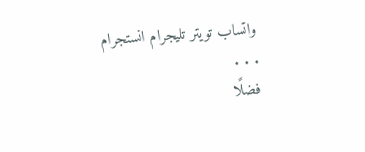واتساب تويتر تليجرام انستجرام
. . .
فضلًا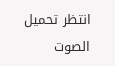انتظر تحميل الصوت